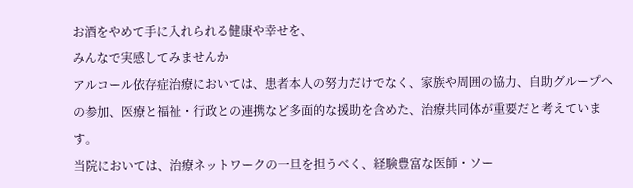お酒をやめて手に入れられる健康や幸せを、
みんなで実感してみませんか
アルコール依存症治療においては、患者本人の努力だけでなく、家族や周囲の協力、自助グループへの参加、医療と福祉・行政との連携など多面的な援助を含めた、治療共同体が重要だと考えています。
当院においては、治療ネットワークの一旦を担うべく、経験豊富な医師・ソー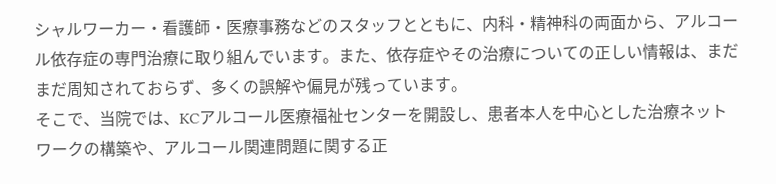シャルワーカー・看護師・医療事務などのスタッフとともに、内科・精神科の両面から、アルコール依存症の専門治療に取り組んでいます。また、依存症やその治療についての正しい情報は、まだまだ周知されておらず、多くの誤解や偏見が残っています。
そこで、当院では、KCアルコール医療福祉センターを開設し、患者本人を中心とした治療ネットワークの構築や、アルコール関連問題に関する正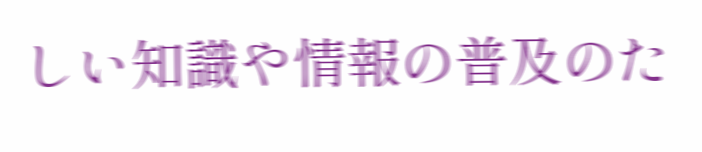しい知識や情報の普及のた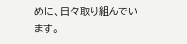めに、日々取り組んでいます。